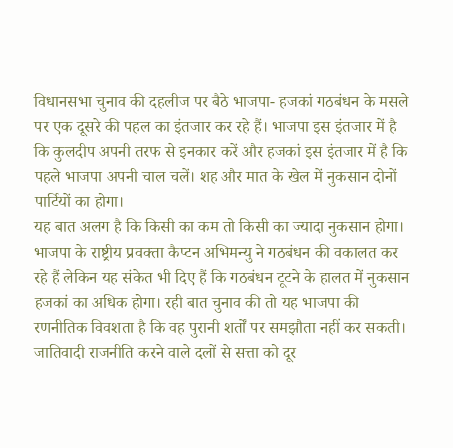विधानसभा चुनाव की दहलीज पर बैठे भाजपा- हजकां गठबंधन के मसले पर एक दूसरे की पहल का इंतजार कर रहे हैं। भाजपा इस इंतजार में है कि कुलदीप अपनी तरफ से इनकार करें और हजकां इस इंतजार में है कि पहले भाजपा अपनी चाल चलें। शह और मात के खेल में नुकसान दोनों पार्टियों का होगा।
यह बात अलग है कि किसी का कम तो किसी का ज्यादा नुकसान होगा। भाजपा के राष्ट्रीय प्रवक्ता कैप्टन अभिमन्यु ने गठबंधन की वकालत कर रहे हैं लेकिन यह संकेत भी दिए हैं कि गठबंधन टूटने के हालत में नुकसान हजकां का अधिक होगा। रही बात चुनाव की तो यह भाजपा की रणनीतिक विवशता है कि वह पुरानी शर्तों पर समझौता नहीं कर सकती।
जातिवादी राजनीति करने वाले दलों से सत्ता को दूर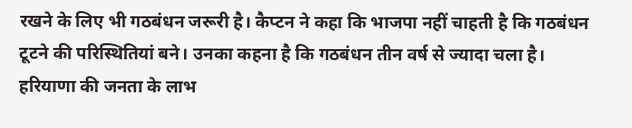रखने के लिए भी गठबंधन जरूरी है। कैप्टन ने कहा कि भाजपा नहीं चाहती है कि गठबंधन टूटने की परिस्थितियां बने। उनका कहना है कि गठबंधन तीन वर्ष से ज्यादा चला है। हरियाणा की जनता के लाभ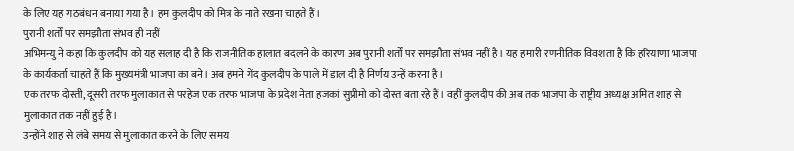के लिए यह गठबंधन बनाया गया है। हम कुलदीप को मित्र के नाते रखना चाहते हैं।
पुरानी शर्तों पर समझौता संभव ही नहीं
अभिमन्यु ने कहा कि कुलदीप को यह सलाह दी है कि राजनीतिक हालात बदलने के कारण अब पुरानी शर्तों पर समझौता संभव नहीं है। यह हमारी रणनीतिक विवशता है कि हरियाणा भाजपा के कार्यकर्ता चाहते हैं कि मुख्यमंत्री भाजपा का बने। अब हमने गेंद कुलदीप के पाले में डाल दी है निर्णय उन्हें करना है।
एक तरफ दोस्ती, दूसरी तरफ मुलाकात से परहेज एक तरफ भाजपा के प्रदेश नेता हजकां सुप्रीमो को दोस्त बता रहे हैं। वहीं कुलदीप की अब तक भाजपा के राष्ट्रीय अध्यक्ष अमित शाह से मुलाकात तक नहीं हुई है।
उन्होंने शाह से लंबे समय से मुलाकात करने के लिए समय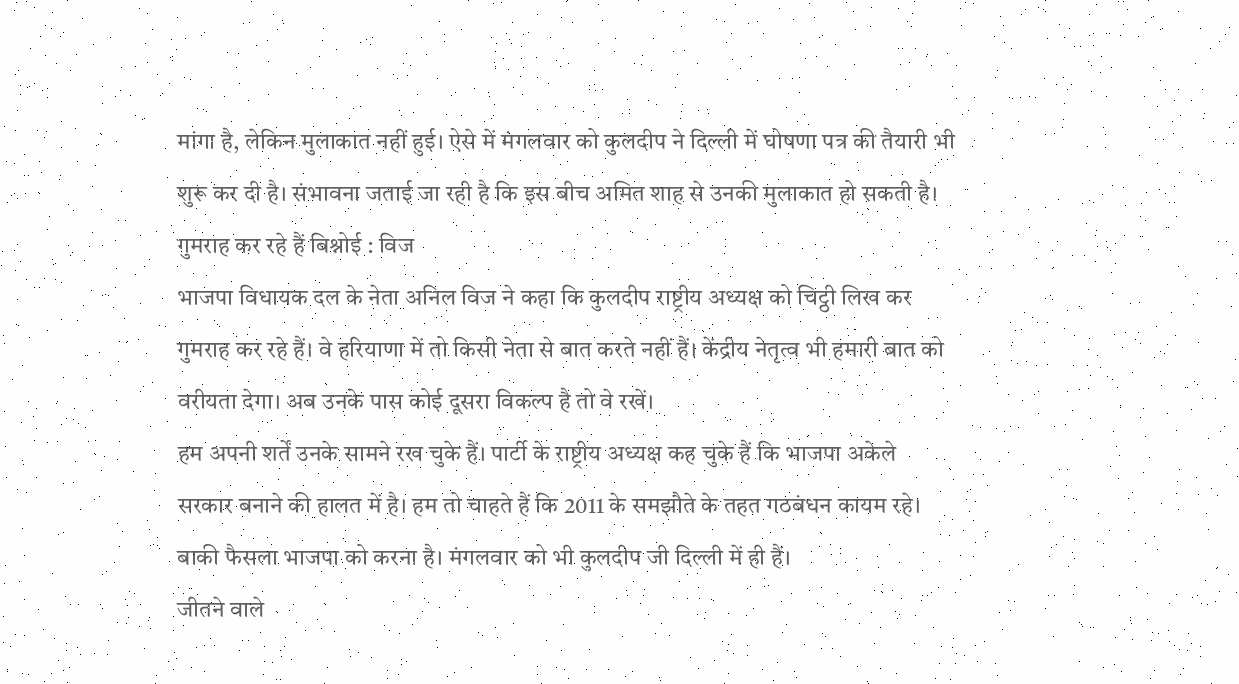मांगा है, लेकिन मुलाकात नहीं हुई। ऐसे में मंगलवार को कुलदीप ने दिल्ली में घोषणा पत्र की तैयारी भी शुरू कर दी है। संभावना जताई जा रही है कि इस बीच अमित शाह से उनकी मुलाकात हो सकती है।
गुमराह कर रहे हैं बिश्नोई : विज
भाजपा विधायक दल के नेता अनिल विज ने कहा कि कुलदीप राष्ट्रीय अध्यक्ष को चिट्ठी लिख कर गुमराह कर रहे हैं। वे हरियाणा में तो किसी नेता से बात करते नहीं हैं। केंद्रीय नेतृत्व भी हमारी बात को वरीयता देगा। अब उनके पास कोई दूसरा विकल्प है तो वे रखें।
हम अपनी शर्तें उनके सामने रख चुके हैं। पार्टी के राष्ट्रीय अध्यक्ष कह चुके हैं कि भाजपा अकेले सरकार बनाने की हालत में है। हम तो चाहते हैं कि 2011 के समझौते के तहत गठबंधन कायम रहे। बाकी फैसला भाजपा को करना है। मंगलवार को भी कुलदीप जी दिल्ली में ही हैं।
जीतने वाले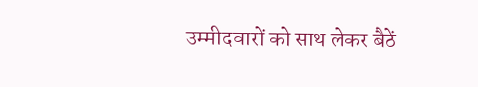उम्मीदवारों को साथ लेकर बैठें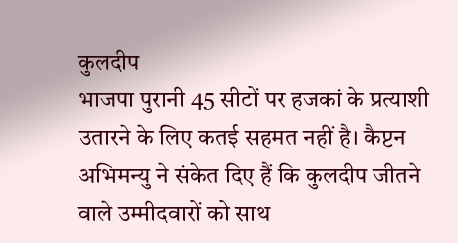कुलदीप
भाजपा पुरानी 45 सीटों पर हजकां के प्रत्याशी उतारने के लिए कतई सहमत नहीं है। कैप्टन अभिमन्यु ने संकेत दिए हैं कि कुलदीप जीतने वाले उम्मीदवारों को साथ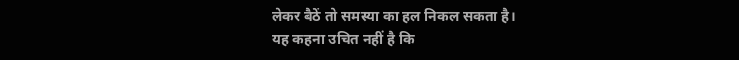लेकर बैठें तो समस्या का हल निकल सकता है।
यह कहना उचित नहीं है कि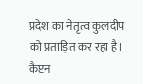प्रदेश का नेतृत्व कुलदीप को प्रताड़ित कर रहा है। कैप्टन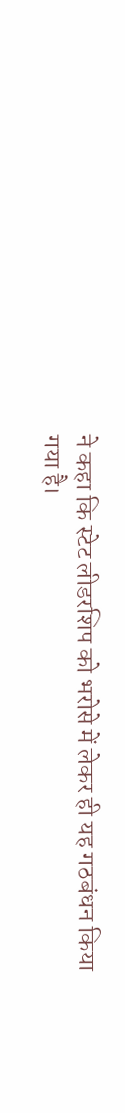ने कहा कि स्टेट लीडरशिप को भरोसे में लेकर ही यह गठबंधन किया गया है।